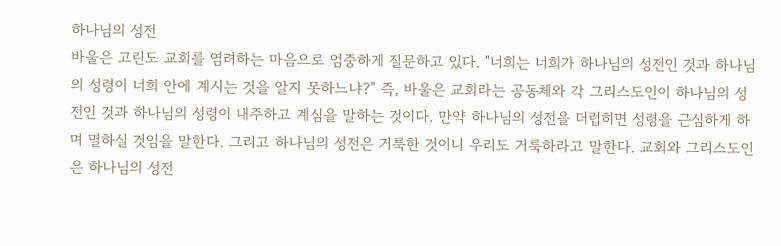하나님의 성전
바울은 고린도 교회를 염려하는 마음으로 엄중하게 질문하고 있다. "너희는 너희가 하나님의 성전인 것과 하나님의 성령이 너희 안에 계시는 것을 알지 못하느냐?" 즉, 바울은 교회라는 공동체와 각 그리스도인이 하나님의 성전인 것과 하나님의 성령이 내주하고 계심을 말하는 것이다. 만약 하나님의 성전을 더럽히면 성령을 근심하게 하며 멸하실 것임을 말한다. 그리고 하나님의 성전은 거룩한 것이니 우리도 거룩하라고 말한다. 교회와 그리스도인은 하나님의 성전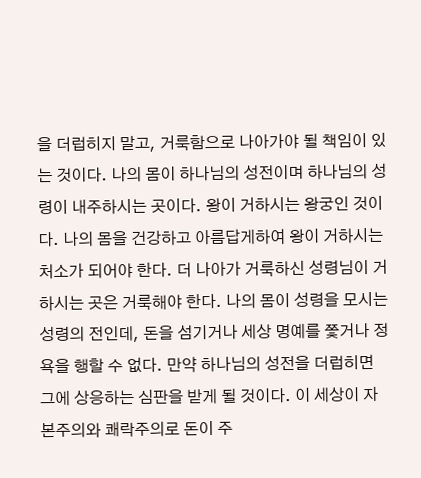을 더럽히지 말고, 거룩함으로 나아가야 될 책임이 있는 것이다. 나의 몸이 하나님의 성전이며 하나님의 성령이 내주하시는 곳이다. 왕이 거하시는 왕궁인 것이다. 나의 몸을 건강하고 아름답게하여 왕이 거하시는 처소가 되어야 한다. 더 나아가 거룩하신 성령님이 거하시는 곳은 거룩해야 한다. 나의 몸이 성령을 모시는 성령의 전인데, 돈을 섬기거나 세상 명예를 쫓거나 정욕을 행할 수 없다. 만약 하나님의 성전을 더럽히면 그에 상응하는 심판을 받게 될 것이다. 이 세상이 자본주의와 쾌락주의로 돈이 주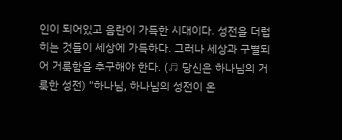인이 되어있고 음란이 가득한 시대이다. 성전을 더럽히는 것들이 세상에 가득하다. 그러나 세상과 구별되어 거룩함을 추구해야 한다. (♬ 당신은 하나님의 거룩한 성전) "하나님, 하나님의 성전이 온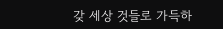갖 세상 것들로 가득하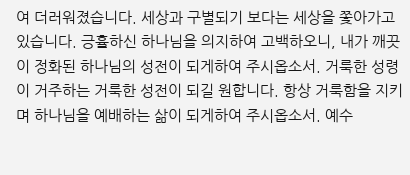여 더러워졌습니다. 세상과 구별되기 보다는 세상을 쫓아가고 있습니다. 긍휼하신 하나님을 의지하여 고백하오니, 내가 깨끗이 정화된 하나님의 성전이 되게하여 주시옵소서. 거룩한 성령이 거주하는 거룩한 성전이 되길 원합니다. 항상 거룩함을 지키며 하나님을 예배하는 삶이 되게하여 주시옵소서. 예수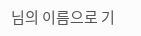님의 이름으로 기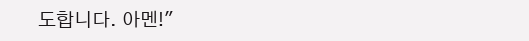도합니다. 아멘!"